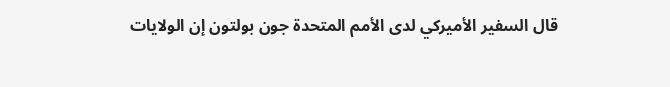قال السفير الأميركي لدى الأمم المتحدة جون بولتون إن الولايات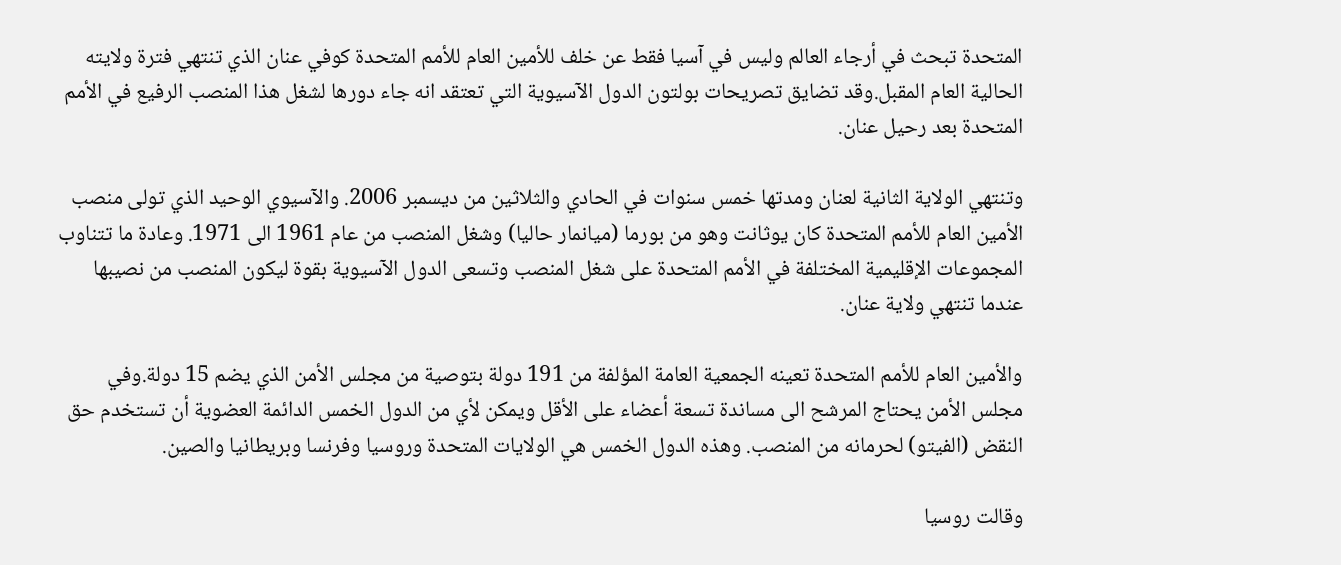المتحدة تبحث في أرجاء العالم وليس في آسيا فقط عن خلف للأمين العام للأمم المتحدة كوفي عنان الذي تنتهي فترة ولايته الحالية العام المقبل.وقد تضايق تصريحات بولتون الدول الآسيوية التي تعتقد انه جاء دورها لشغل هذا المنصب الرفيع في الأمم المتحدة بعد رحيل عنان.

وتنتهي الولاية الثانية لعنان ومدتها خمس سنوات في الحادي والثلاثين من ديسمبر 2006. والآسيوي الوحيد الذي تولى منصب الأمين العام للأمم المتحدة كان يوثانت وهو من بورما (ميانمار حاليا) وشغل المنصب من عام 1961 الى 1971. وعادة ما تتناوب المجموعات الإقليمية المختلفة في الأمم المتحدة على شغل المنصب وتسعى الدول الآسيوية بقوة ليكون المنصب من نصيبها عندما تنتهي ولاية عنان.

والأمين العام للأمم المتحدة تعينه الجمعية العامة المؤلفة من 191 دولة بتوصية من مجلس الأمن الذي يضم 15 دولة.وفي مجلس الأمن يحتاج المرشح الى مساندة تسعة أعضاء على الأقل ويمكن لأي من الدول الخمس الدائمة العضوية أن تستخدم حق النقض (الفيتو) لحرمانه من المنصب. وهذه الدول الخمس هي الولايات المتحدة وروسيا وفرنسا وبريطانيا والصين.

وقالت روسيا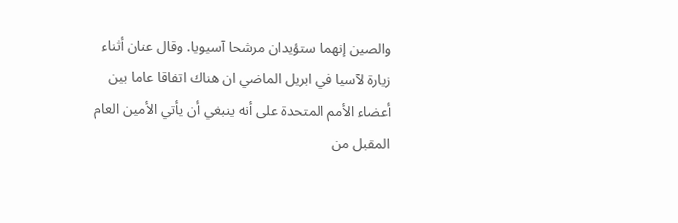والصين إنهما ستؤيدان مرشحا آسيويا. وقال عنان أثناء زيارة لآسيا في ابريل الماضي ان هناك اتفاقا عاما بين أعضاء الأمم المتحدة على أنه ينبغي أن يأتي الأمين العام المقبل من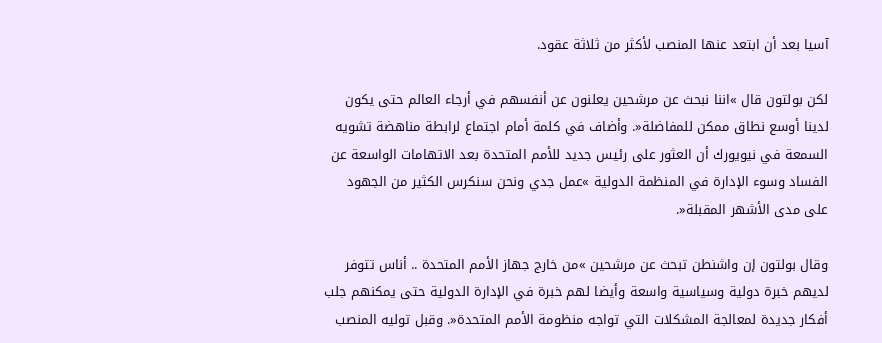آسيا بعد أن ابتعد عنها المنصب لأكثر من ثلاثة عقود.

لكن بولتون قال »اننا نبحث عن مرشحين يعلنون عن أنفسهم في أرجاء العالم حتى يكون لدينا أوسع نطاق ممكن للمفاضلة«. وأضاف في كلمة أمام اجتماع لرابطة مناهضة تشويه السمعة في نيويورك أن العثور على رئيس جديد للأمم المتحدة بعد الاتهامات الواسعة عن الفساد وسوء الإدارة في المنظمة الدولية »عمل جدي ونحن سنكرس الكثير من الجهود على مدى الأشهر المقبلة«.

وقال بولتون إن واشنطن تبحث عن مرشحين »من خارج جهاز الأمم المتحدة .. أناس تتوفر لديهم خبرة دولية وسياسية واسعة وأيضا لهم خبرة في الإدارة الدولية حتى يمكنهم جلب أفكار جديدة لمعالجة المشكلات التي تواجه منظومة الأمم المتحدة«. وقبل توليه المنصب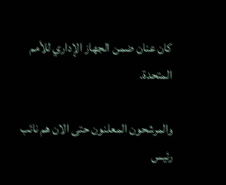كان عنان ضمن الجهاز الإداري للأمم المتحدة.

والمرشحون المعلنون حتى الان هم نائب رئيس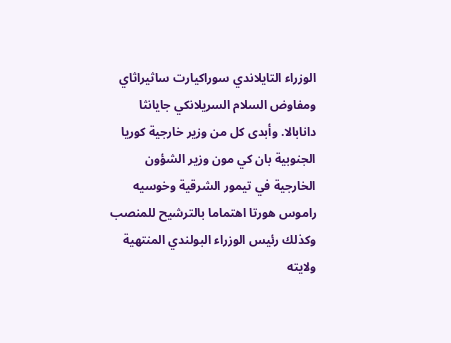الوزراء التايلاندي سوراكيارت ساثيراثاي ومفاوض السلام السريلانكي جايانثا دانابالا. وأبدى كل من وزير خارجية كوريا الجنوبية بان كي مون وزير الشؤون الخارجية في تيمور الشرقية وخوسيه راموس هورتا اهتماما بالترشيح للمنصب وكذلك رئيس الوزراء البولندي المنتهية ولايته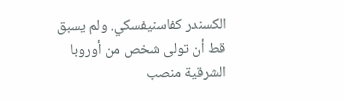الكسندر كفاسنيفسكي. ولم يسبق قط أن تولى شخص من أوروبا الشرقية منصب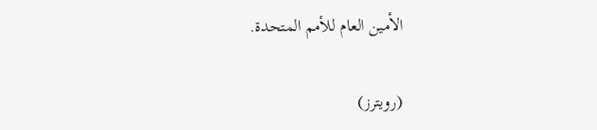الأمين العام للأمم المتحدة.

(رويترز)